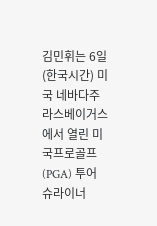김민휘는 6일(한국시간) 미국 네바다주 라스베이거스에서 열린 미국프로골프(PGA) 투어 슈라이너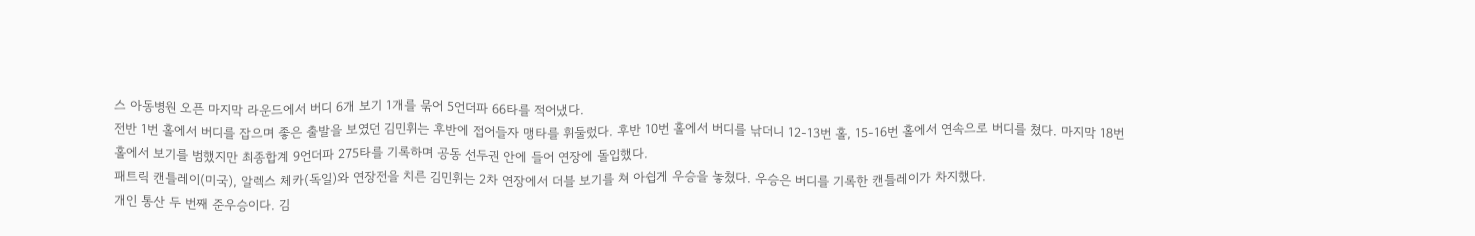스 아동병원 오픈 마지막 라운드에서 버디 6개 보기 1개를 묶어 5언더파 66타를 적어냈다.
전반 1번 홀에서 버디를 잡으며 좋은 출발을 보였던 김민휘는 후반에 접어들자 맹타를 휘둘렀다. 후반 10번 홀에서 버디를 낚더니 12-13번 홀, 15-16번 홀에서 연속으로 버디를 쳤다. 마지막 18번 홀에서 보기를 범했지만 최종합계 9언더파 275타를 기록하며 공동 선두권 안에 들어 연장에 돌입했다.
패트릭 캔틀레이(미국), 알렉스 체카(독일)와 연장전을 치른 김민휘는 2차 연장에서 더블 보기를 쳐 아쉽게 우승을 놓쳤다. 우승은 버디를 기록한 캔틀레이가 차지했다.
개인 통산 두 번째 준우승이다. 김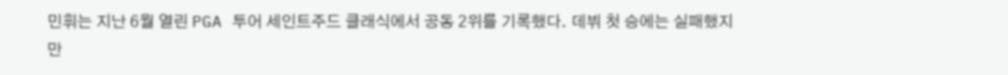민휘는 지난 6월 열린 PGA 투어 세인트주드 클래식에서 공동 2위를 기록했다. 데뷔 첫 승에는 실패했지만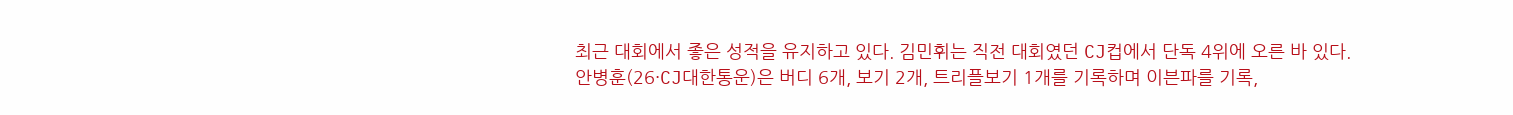최근 대회에서 좋은 성적을 유지하고 있다. 김민휘는 직전 대회였던 CJ컵에서 단독 4위에 오른 바 있다.
안병훈(26·CJ대한통운)은 버디 6개, 보기 2개, 트리플보기 1개를 기록하며 이븐파를 기록,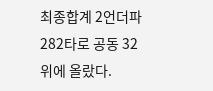최종합계 2언더파 282타로 공동 32위에 올랐다.